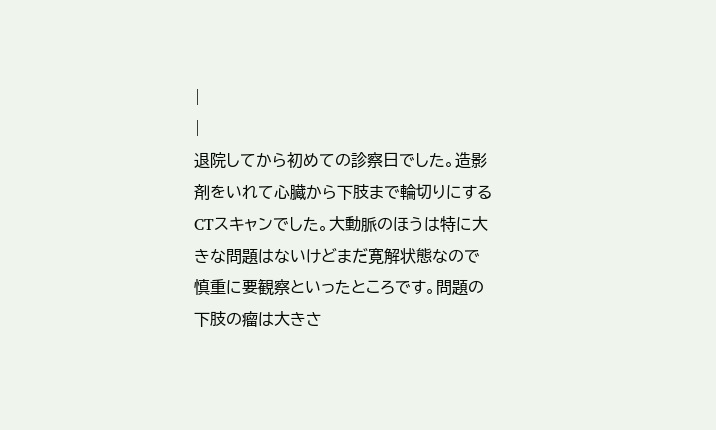|
|
退院してから初めての診察日でした。造影剤をいれて心臓から下肢まで輪切りにするCTスキャンでした。大動脈のほうは特に大きな問題はないけどまだ寛解状態なので慎重に要観察といったところです。問題の下肢の瘤は大きさ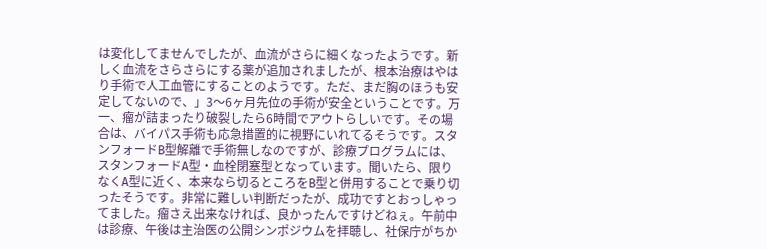は変化してませんでしたが、血流がさらに細くなったようです。新しく血流をさらさらにする薬が追加されましたが、根本治療はやはり手術で人工血管にすることのようです。ただ、まだ胸のほうも安定してないので、」3〜6ヶ月先位の手術が安全ということです。万一、瘤が詰まったり破裂したら6時間でアウトらしいです。その場合は、バイパス手術も応急措置的に視野にいれてるそうです。スタンフォードB型解離で手術無しなのですが、診療プログラムには、スタンフォードA型・血栓閉塞型となっています。聞いたら、限りなくA型に近く、本来なら切るところをB型と併用することで乗り切ったそうです。非常に難しい判断だったが、成功ですとおっしゃってました。瘤さえ出来なければ、良かったんですけどねぇ。午前中は診療、午後は主治医の公開シンポジウムを拝聴し、社保庁がちか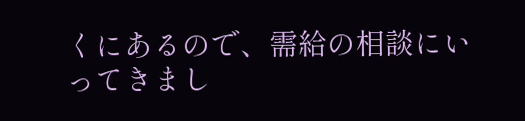くにあるので、需給の相談にいってきまし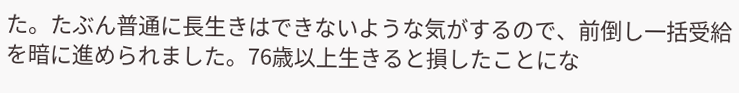た。たぶん普通に長生きはできないような気がするので、前倒し一括受給を暗に進められました。76歳以上生きると損したことにな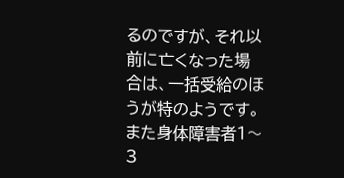るのですが、それ以前に亡くなった場合は、一括受給のほうが特のようです。また身体障害者1〜3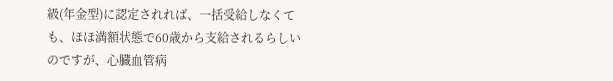級(年金型)に認定されれば、一括受給しなくても、ほほ満額状態で60歳から支給されるらしいのですが、心臓血管病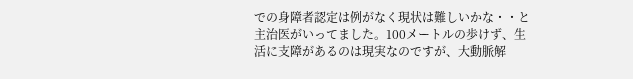での身障者認定は例がなく現状は難しいかな・・と主治医がいってました。100メートルの歩けず、生活に支障があるのは現実なのですが、大動脈解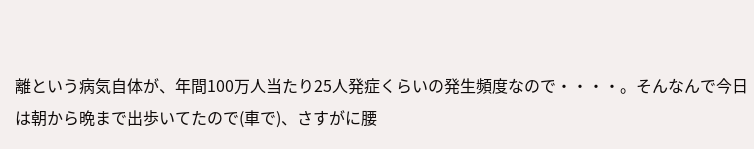離という病気自体が、年間100万人当たり25人発症くらいの発生頻度なので・・・・。そんなんで今日は朝から晩まで出歩いてたので(車で)、さすがに腰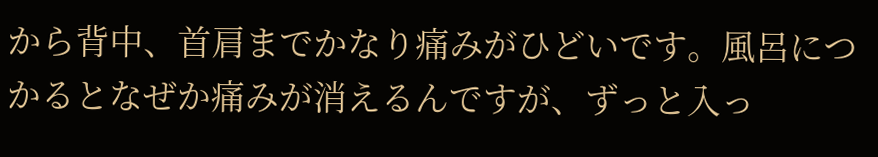から背中、首肩までかなり痛みがひどいです。風呂につかるとなぜか痛みが消えるんですが、ずっと入っ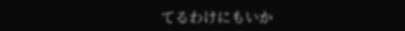てるわけにもいか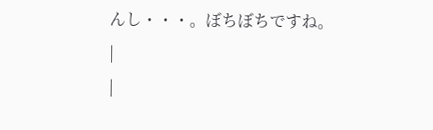んし・・・。ぼちぼちですね。
|
|